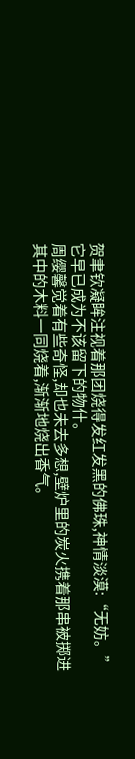贺聿钦凝眸注视着那团烧得发红发黑的佛珠,神情淡漠:“无妨。”
它早已成为不该留下的物什。
周缨馨觉着有些奇怪,却也未去多想,壁炉里的炭火携着那串被掷进其中的木料一同烧着,渐渐地烧出香气。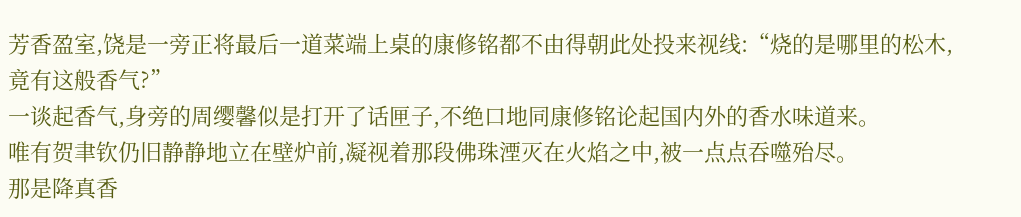芳香盈室,饶是一旁正将最后一道菜端上桌的康修铭都不由得朝此处投来视线:“烧的是哪里的松木,竟有这般香气?”
一谈起香气,身旁的周缨馨似是打开了话匣子,不绝口地同康修铭论起国内外的香水味道来。
唯有贺聿钦仍旧静静地立在壁炉前,凝视着那段佛珠湮灭在火焰之中,被一点点吞噬殆尽。
那是降真香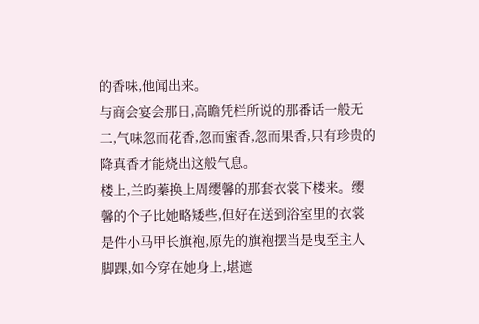的香味,他闻出来。
与商会宴会那日,高瞻凭栏所说的那番话一般无二,气味忽而花香,忽而蜜香,忽而果香,只有珍贵的降真香才能烧出这般气息。
楼上,兰昀蓁换上周缨馨的那套衣裳下楼来。缨馨的个子比她略矮些,但好在送到浴室里的衣裳是件小马甲长旗袍,原先的旗袍摆当是曳至主人脚踝,如今穿在她身上,堪遮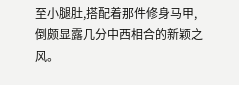至小腿肚,搭配着那件修身马甲,倒颇显露几分中西相合的新颖之风。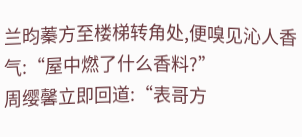兰昀蓁方至楼梯转角处,便嗅见沁人香气:“屋中燃了什么香料?”
周缨馨立即回道:“表哥方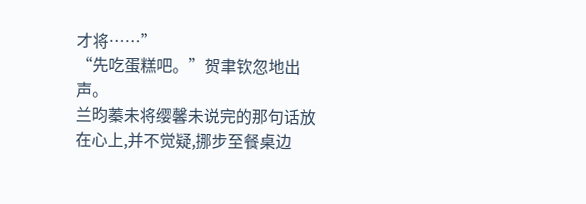才将……”
“先吃蛋糕吧。”贺聿钦忽地出声。
兰昀蓁未将缨馨未说完的那句话放在心上,并不觉疑,挪步至餐桌边